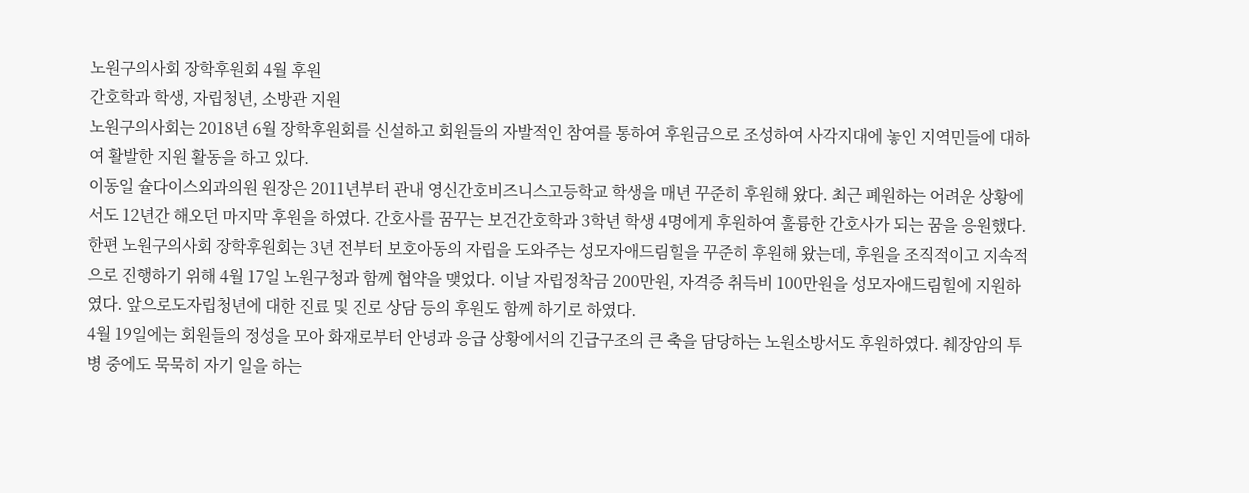노원구의사회 장학후원회 4월 후원
간호학과 학생, 자립청년, 소방관 지원
노원구의사회는 2018년 6월 장학후원회를 신설하고 회원들의 자발적인 참여를 통하여 후원금으로 조성하여 사각지대에 놓인 지역민들에 대하여 활발한 지원 활동을 하고 있다.
이동일 슐다이스외과의원 원장은 2011년부터 관내 영신간호비즈니스고등학교 학생을 매년 꾸준히 후원해 왔다. 최근 폐원하는 어려운 상황에서도 12년간 해오던 마지막 후원을 하였다. 간호사를 꿈꾸는 보건간호학과 3학년 학생 4명에게 후원하여 훌륭한 간호사가 되는 꿈을 응원했다.
한편 노원구의사회 장학후원회는 3년 전부터 보호아동의 자립을 도와주는 성모자애드림힐을 꾸준히 후원해 왔는데, 후원을 조직적이고 지속적으로 진행하기 위해 4월 17일 노원구청과 함께 협약을 맺었다. 이날 자립정착금 200만원, 자격증 취득비 100만원을 성모자애드림힐에 지원하였다. 앞으로도자립청년에 대한 진료 및 진로 상담 등의 후원도 함께 하기로 하였다.
4월 19일에는 회원들의 정성을 모아 화재로부터 안녕과 응급 상황에서의 긴급구조의 큰 축을 담당하는 노원소방서도 후원하였다. 췌장암의 투병 중에도 묵묵히 자기 일을 하는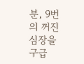분, 9번의 꺼진 심장을 구급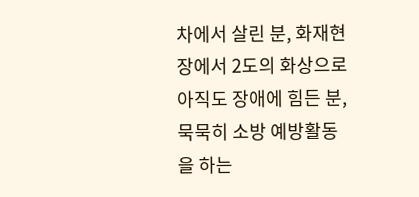차에서 살린 분, 화재현장에서 2도의 화상으로 아직도 장애에 힘든 분, 묵묵히 소방 예방활동을 하는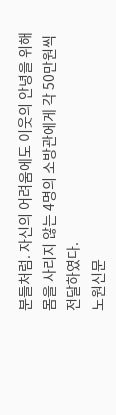분들처럼. 자신의 어려움에도 이웃의 안녕을 위해 몸을 사리지 않는 4명의 소방관에게 각 50만원씩 전달하였다.
노원신문